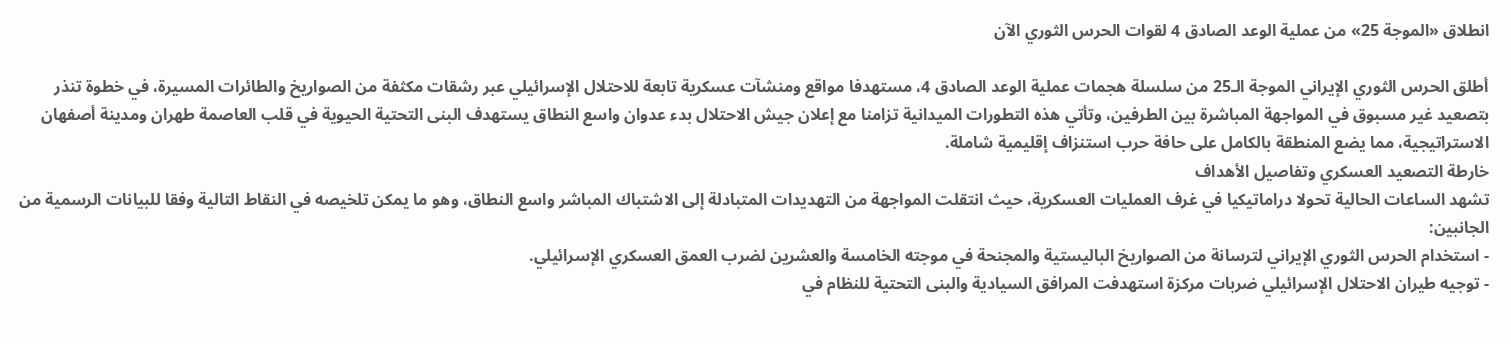انطلاق «الموجة 25» من عملية الوعد الصادق 4 لقوات الحرس الثوري الآن

أطلق الحرس الثوري الإيراني الموجة الـ25 من سلسلة هجمات عملية الوعد الصادق 4، مستهدفا مواقع ومنشآت عسكرية تابعة للاحتلال الإسرائيلي عبر رشقات مكثفة من الصواريخ والطائرات المسيرة، في خطوة تنذر بتصعيد غير مسبوق في المواجهة المباشرة بين الطرفين، وتأتي هذه التطورات الميدانية تزامنا مع إعلان جيش الاحتلال بدء عدوان واسع النطاق يستهدف البنى التحتية الحيوية في قلب العاصمة طهران ومدينة أصفهان الاستراتيجية، مما يضع المنطقة بالكامل على حافة حرب استنزاف إقليمية شاملة.
خارطة التصعيد العسكري وتفاصيل الأهداف
تشهد الساعات الحالية تحولا دراماتيكيا في غرف العمليات العسكرية، حيث انتقلت المواجهة من التهديدات المتبادلة إلى الاشتباك المباشر واسع النطاق، وهو ما يمكن تلخيصه في النقاط التالية وفقا للبيانات الرسمية من الجانبين:
- استخدام الحرس الثوري الإيراني لترسانة من الصواريخ الباليستية والمجنحة في موجته الخامسة والعشرين لضرب العمق العسكري الإسرائيلي.
- توجيه طيران الاحتلال الإسرائيلي ضربات مركزة استهدفت المرافق السيادية والبنى التحتية للنظام في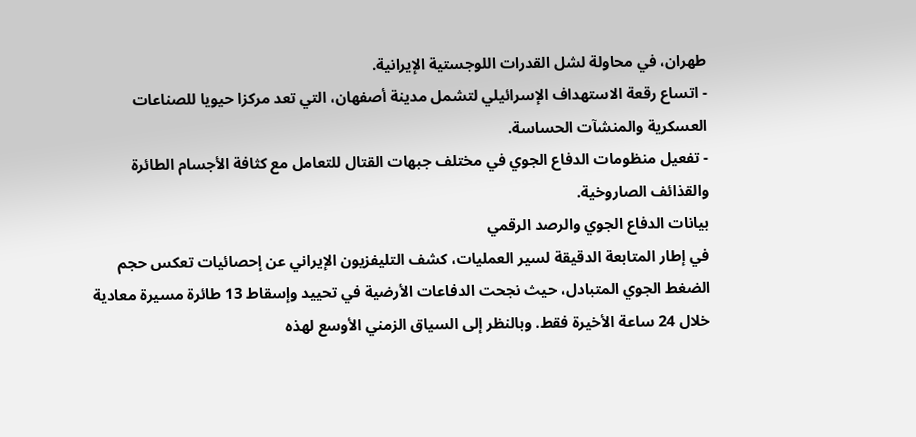طهران، في محاولة لشل القدرات اللوجستية الإيرانية.
- اتساع رقعة الاستهداف الإسرائيلي لتشمل مدينة أصفهان، التي تعد مركزا حيويا للصناعات العسكرية والمنشآت الحساسة.
- تفعيل منظومات الدفاع الجوي في مختلف جبهات القتال للتعامل مع كثافة الأجسام الطائرة والقذائف الصاروخية.
بيانات الدفاع الجوي والرصد الرقمي
في إطار المتابعة الدقيقة لسير العمليات، كشف التليفزيون الإيراني عن إحصائيات تعكس حجم الضغط الجوي المتبادل، حيث نجحت الدفاعات الأرضية في تحييد وإسقاط 13 طائرة مسيرة معادية خلال 24 ساعة الأخيرة فقط. وبالنظر إلى السياق الزمني الأوسع لهذه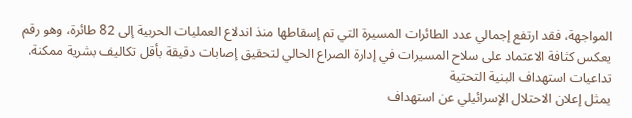المواجهة، فقد ارتفع إجمالي عدد الطائرات المسيرة التي تم إسقاطها منذ اندلاع العمليات الحربية إلى 82 طائرة، وهو رقم يعكس كثافة الاعتماد على سلاح المسيرات في إدارة الصراع الحالي لتحقيق إصابات دقيقة بأقل تكاليف بشرية ممكنة.
تداعيات استهداف البنية التحتية
يمثل إعلان الاحتلال الإسرائيلي عن استهداف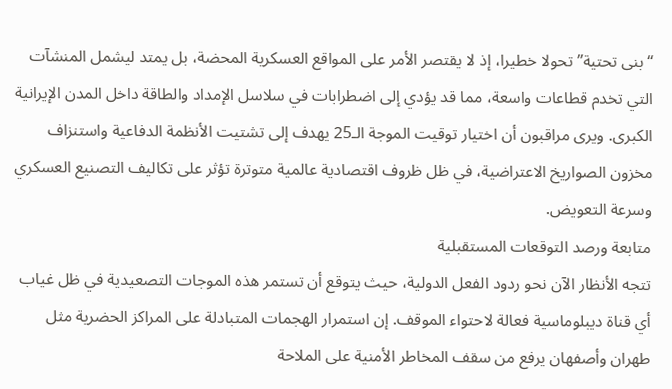“بنى تحتية” تحولا خطيرا، إذ لا يقتصر الأمر على المواقع العسكرية المحضة، بل يمتد ليشمل المنشآت التي تخدم قطاعات واسعة، مما قد يؤدي إلى اضطرابات في سلاسل الإمداد والطاقة داخل المدن الإيرانية الكبرى. ويرى مراقبون أن اختيار توقيت الموجة الـ25 يهدف إلى تشتيت الأنظمة الدفاعية واستنزاف مخزون الصواريخ الاعتراضية، في ظل ظروف اقتصادية عالمية متوترة تؤثر على تكاليف التصنيع العسكري وسرعة التعويض.
متابعة ورصد التوقعات المستقبلية
تتجه الأنظار الآن نحو ردود الفعل الدولية، حيث يتوقع أن تستمر هذه الموجات التصعيدية في ظل غياب أي قناة ديبلوماسية فعالة لاحتواء الموقف. إن استمرار الهجمات المتبادلة على المراكز الحضرية مثل طهران وأصفهان يرفع من سقف المخاطر الأمنية على الملاحة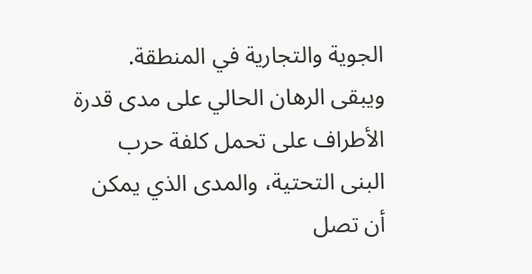الجوية والتجارية في المنطقة. ويبقى الرهان الحالي على مدى قدرة الأطراف على تحمل كلفة حرب البنى التحتية، والمدى الذي يمكن أن تصل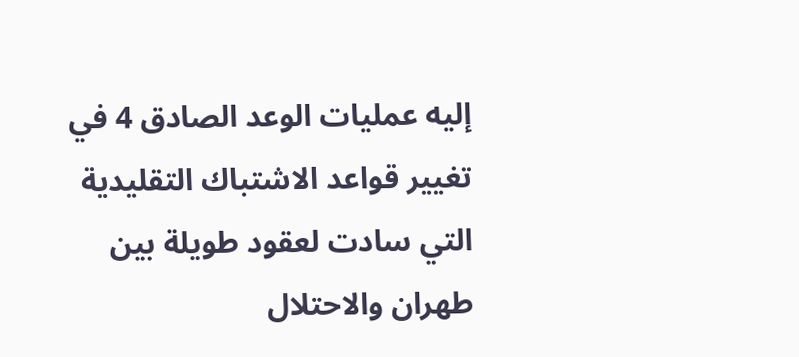إليه عمليات الوعد الصادق 4 في تغيير قواعد الاشتباك التقليدية التي سادت لعقود طويلة بين طهران والاحتلال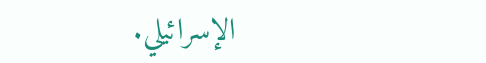الإسرائيلي.